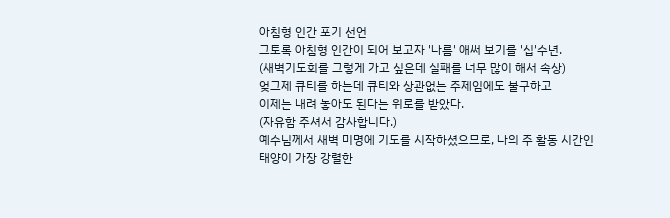아침형 인간 포기 선언
그토록 아침형 인간이 되어 보고자 '나름' 애써 보기를 '십'수년.
(새벽기도회를 그렇게 가고 싶은데 실패를 너무 많이 해서 속상)
엊그제 큐티를 하는데 큐티와 상관없는 주제임에도 불구하고
이제는 내려 놓아도 된다는 위로를 받았다.
(자유함 주셔서 감사합니다.)
예수님께서 새벽 미명에 기도를 시작하셨으므로, 나의 주 활동 시간인
태양이 가장 강렬한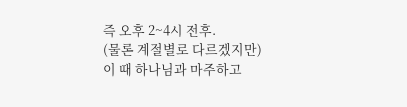즉 오후 2~4시 전후.
(물론 계절별로 다르겠지만)
이 때 하나님과 마주하고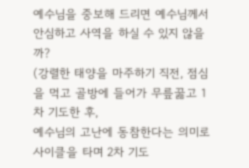예수님을 중보해 드리면 예수님께서
안심하고 사역을 하실 수 있지 않을까?
(강렬한 태양을 마주하기 직전, 점심을 먹고 골방에 들어가 무릎꿇고 1차 기도한 후,
예수님의 고난에 동참한다는 의미로 사이클을 타며 2차 기도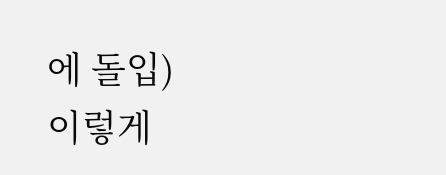에 돌입)
이렇게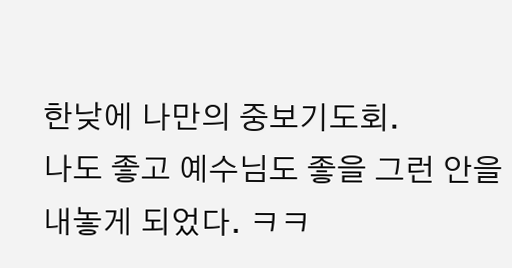한낮에 나만의 중보기도회.
나도 좋고 예수님도 좋을 그런 안을 내놓게 되었다. ㅋㅋ